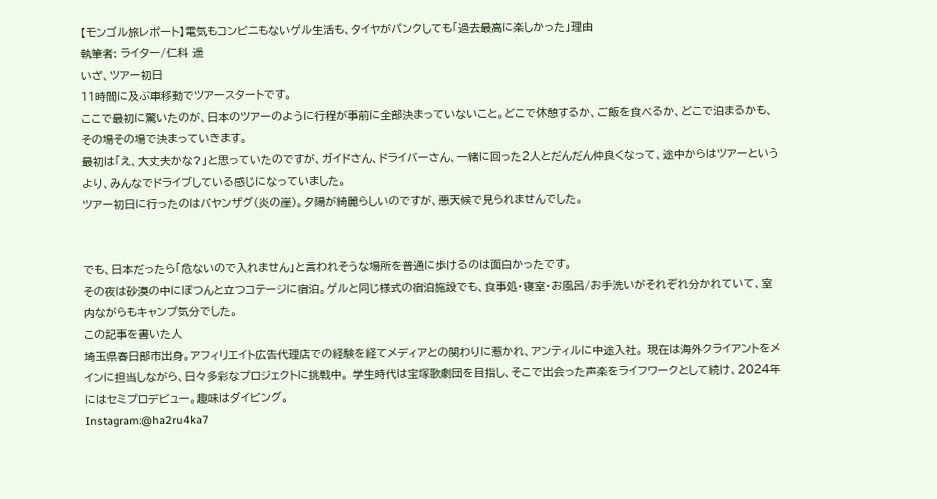【モンゴル旅レポート】電気もコンビニもないゲル生活も、タイヤがパンクしても「過去最高に楽しかった」理由
執筆者: ライター/仁科 遥
いざ、ツアー初日
11時間に及ぶ車移動でツアースタートです。
ここで最初に驚いたのが、日本のツアーのように行程が事前に全部決まっていないこと。どこで休憩するか、ご飯を食べるか、どこで泊まるかも、その場その場で決まっていきます。
最初は「え、大丈夫かな?」と思っていたのですが、ガイドさん、ドライバーさん、一緒に回った2人とだんだん仲良くなって、途中からはツアーというより、みんなでドライブしている感じになっていました。
ツアー初日に行ったのはバヤンザグ(炎の崖)。夕陽が綺麗らしいのですが、悪天候で見られませんでした。


でも、日本だったら「危ないので入れません」と言われそうな場所を普通に歩けるのは面白かったです。
その夜は砂漠の中にぽつんと立つコテージに宿泊。ゲルと同じ様式の宿泊施設でも、食事処・寝室・お風呂/お手洗いがそれぞれ分かれていて、室内ながらもキャンプ気分でした。
この記事を書いた人
埼玉県春日部市出身。アフィリエイト広告代理店での経験を経てメディアとの関わりに惹かれ、アンティルに中途入社。 現在は海外クライアントをメインに担当しながら、日々多彩なプロジェクトに挑戦中。 学生時代は宝塚歌劇団を目指し、そこで出会った声楽をライフワークとして続け、2024年にはセミプロデビュー。趣味はダイビング。
Instagram:@ha2ru4ka7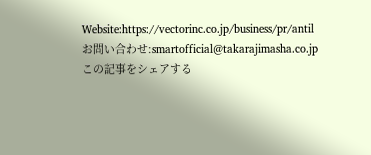Website:https://vectorinc.co.jp/business/pr/antil
お問い合わせ:smartofficial@takarajimasha.co.jp
この記事をシェアする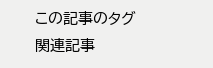この記事のタグ
関連記事